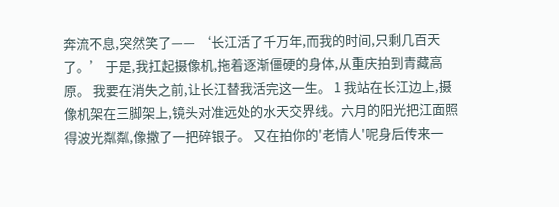奔流不息,突然笑了—— ‘长江活了千万年,而我的时间,只剩几百天了。’ 于是,我扛起摄像机,拖着逐渐僵硬的身体,从重庆拍到青藏高原。 我要在消失之前,让长江替我活完这一生。 1 我站在长江边上,摄像机架在三脚架上,镜头对准远处的水天交界线。六月的阳光把江面照得波光粼粼,像撒了一把碎银子。 又在拍你的'老情人'呢身后传来一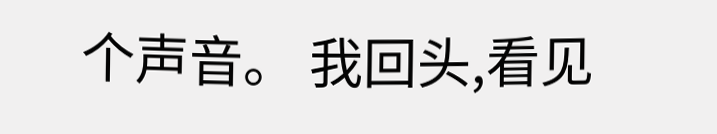个声音。 我回头,看见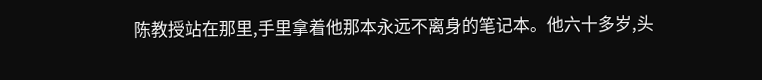陈教授站在那里,手里拿着他那本永远不离身的笔记本。他六十多岁,头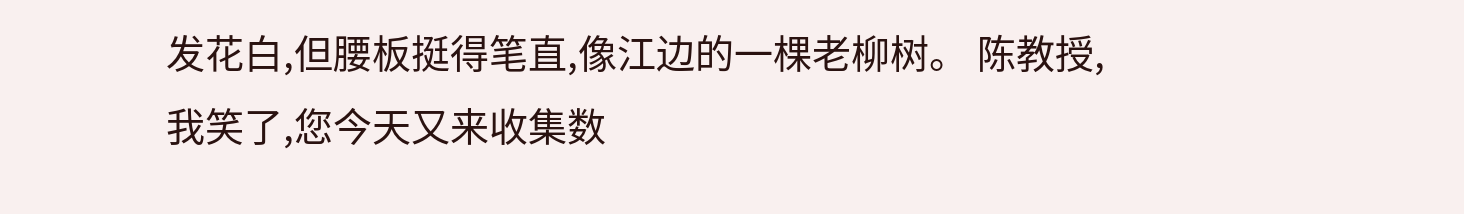发花白,但腰板挺得笔直,像江边的一棵老柳树。 陈教授,我笑了,您今天又来收集数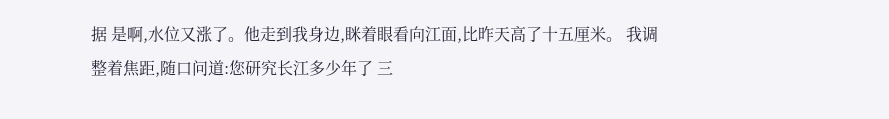据 是啊,水位又涨了。他走到我身边,眯着眼看向江面,比昨天高了十五厘米。 我调整着焦距,随口问道:您研究长江多少年了 三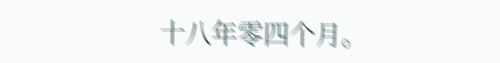十八年零四个月。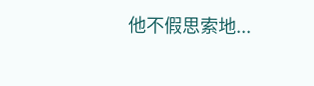他不假思索地...